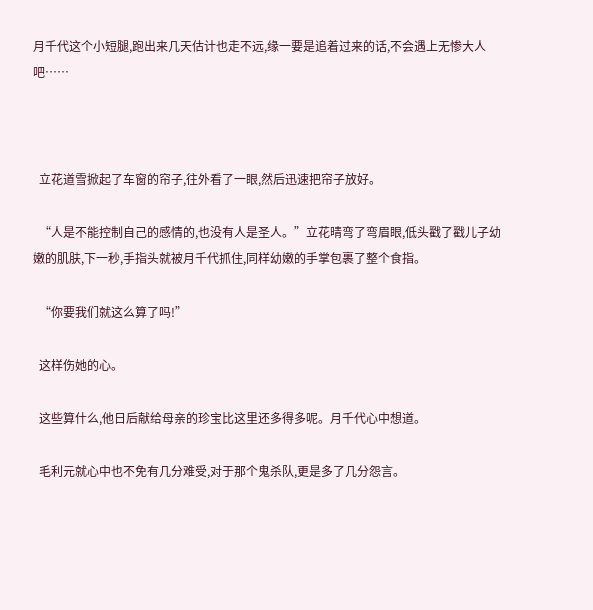月千代这个小短腿,跑出来几天估计也走不远,缘一要是追着过来的话,不会遇上无惨大人吧……



  立花道雪掀起了车窗的帘子,往外看了一眼,然后迅速把帘子放好。

  “人是不能控制自己的感情的,也没有人是圣人。”立花晴弯了弯眉眼,低头戳了戳儿子幼嫩的肌肤,下一秒,手指头就被月千代抓住,同样幼嫩的手掌包裹了整个食指。

  “你要我们就这么算了吗!”

  这样伤她的心。

  这些算什么,他日后献给母亲的珍宝比这里还多得多呢。月千代心中想道。

  毛利元就心中也不免有几分难受,对于那个鬼杀队,更是多了几分怨言。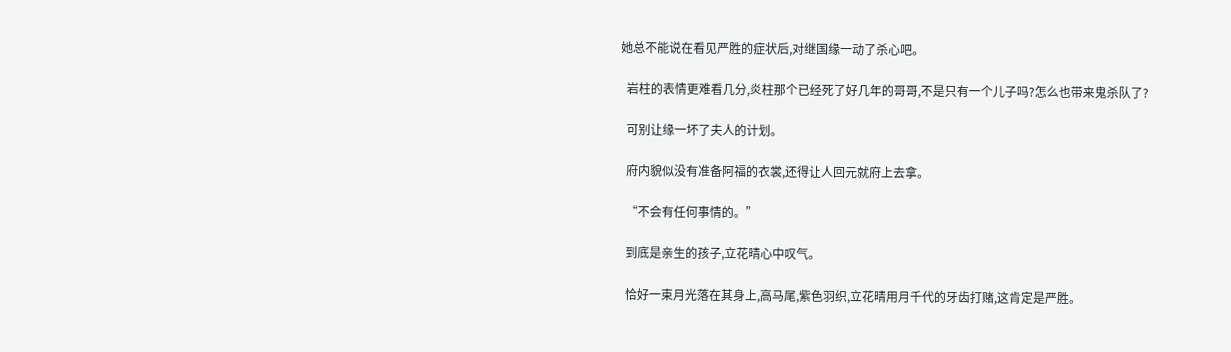她总不能说在看见严胜的症状后,对继国缘一动了杀心吧。

  岩柱的表情更难看几分,炎柱那个已经死了好几年的哥哥,不是只有一个儿子吗?怎么也带来鬼杀队了?

  可别让缘一坏了夫人的计划。

  府内貌似没有准备阿福的衣裳,还得让人回元就府上去拿。

  “不会有任何事情的。”

  到底是亲生的孩子,立花晴心中叹气。

  恰好一束月光落在其身上,高马尾,紫色羽织,立花晴用月千代的牙齿打赌,这肯定是严胜。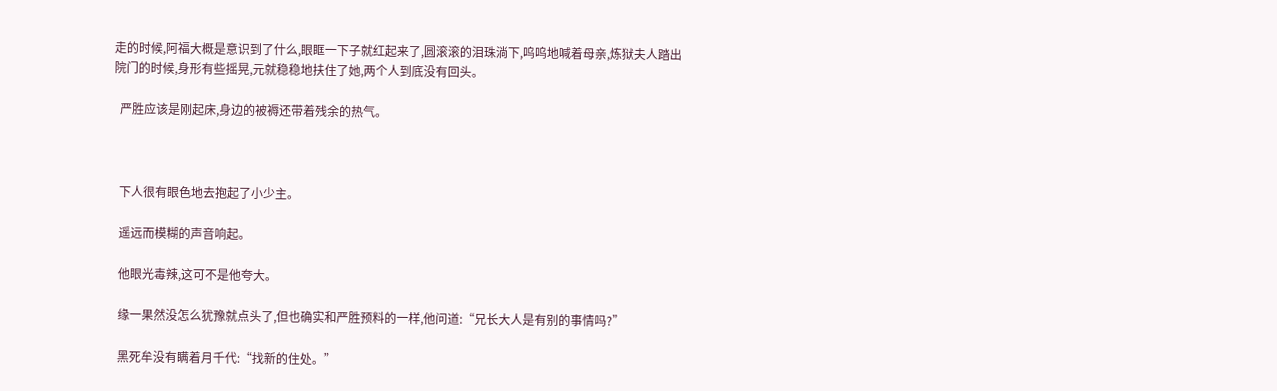走的时候,阿福大概是意识到了什么,眼眶一下子就红起来了,圆滚滚的泪珠淌下,呜呜地喊着母亲,炼狱夫人踏出院门的时候,身形有些摇晃,元就稳稳地扶住了她,两个人到底没有回头。

  严胜应该是刚起床,身边的被褥还带着残余的热气。



  下人很有眼色地去抱起了小少主。

  遥远而模糊的声音响起。

  他眼光毒辣,这可不是他夸大。

  缘一果然没怎么犹豫就点头了,但也确实和严胜预料的一样,他问道:“兄长大人是有别的事情吗?”

  黑死牟没有瞒着月千代:“找新的住处。”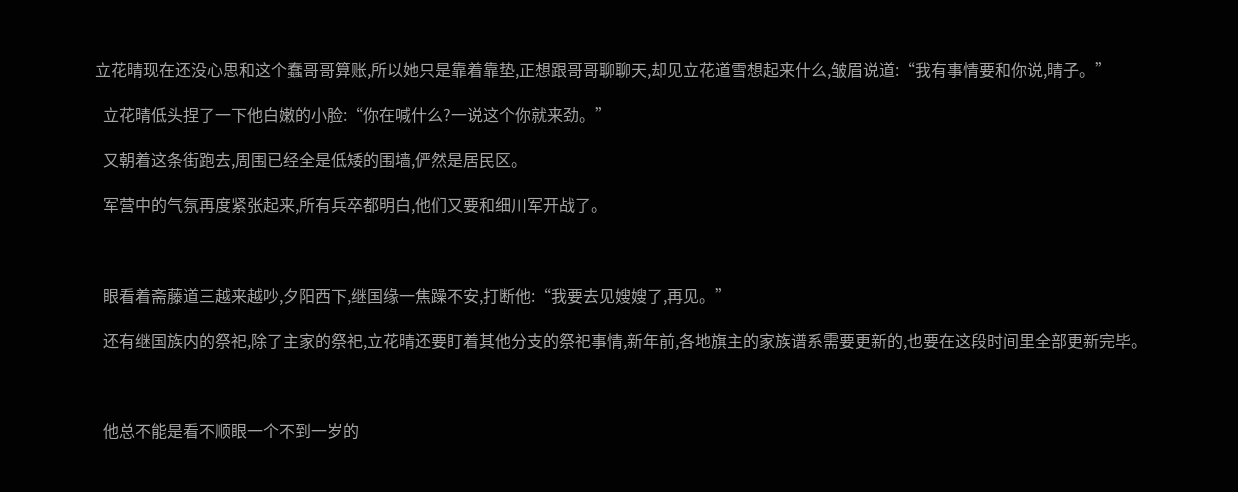立花晴现在还没心思和这个蠢哥哥算账,所以她只是靠着靠垫,正想跟哥哥聊聊天,却见立花道雪想起来什么,皱眉说道:“我有事情要和你说,晴子。”

  立花晴低头捏了一下他白嫩的小脸:“你在喊什么?一说这个你就来劲。”

  又朝着这条街跑去,周围已经全是低矮的围墙,俨然是居民区。

  军营中的气氛再度紧张起来,所有兵卒都明白,他们又要和细川军开战了。



  眼看着斋藤道三越来越吵,夕阳西下,继国缘一焦躁不安,打断他:“我要去见嫂嫂了,再见。”

  还有继国族内的祭祀,除了主家的祭祀,立花晴还要盯着其他分支的祭祀事情,新年前,各地旗主的家族谱系需要更新的,也要在这段时间里全部更新完毕。



  他总不能是看不顺眼一个不到一岁的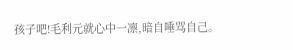孩子吧!毛利元就心中一凛,暗自唾骂自己。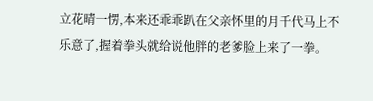立花晴一愣,本来还乖乖趴在父亲怀里的月千代马上不乐意了,握着拳头就给说他胖的老爹脸上来了一拳。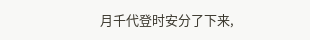月千代登时安分了下来,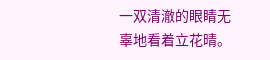一双清澈的眼睛无辜地看着立花晴。